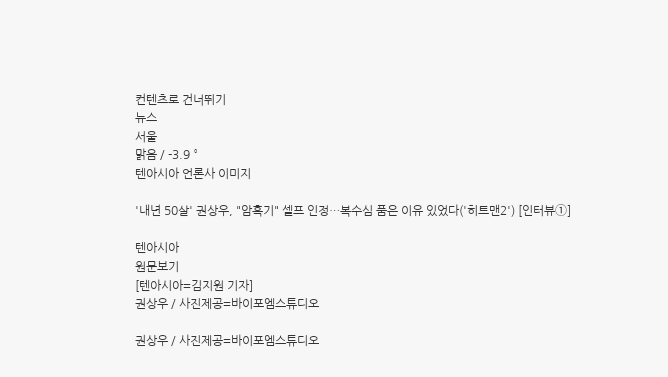컨텐츠로 건너뛰기
뉴스
서울
맑음 / -3.9 °
텐아시아 언론사 이미지

'내년 50살' 권상우, "암흑기" 셀프 인정…복수심 품은 이유 있었다('히트맨2') [인터뷰①]

텐아시아
원문보기
[텐아시아=김지원 기자]
권상우 / 사진제공=바이포엠스튜디오

권상우 / 사진제공=바이포엠스튜디오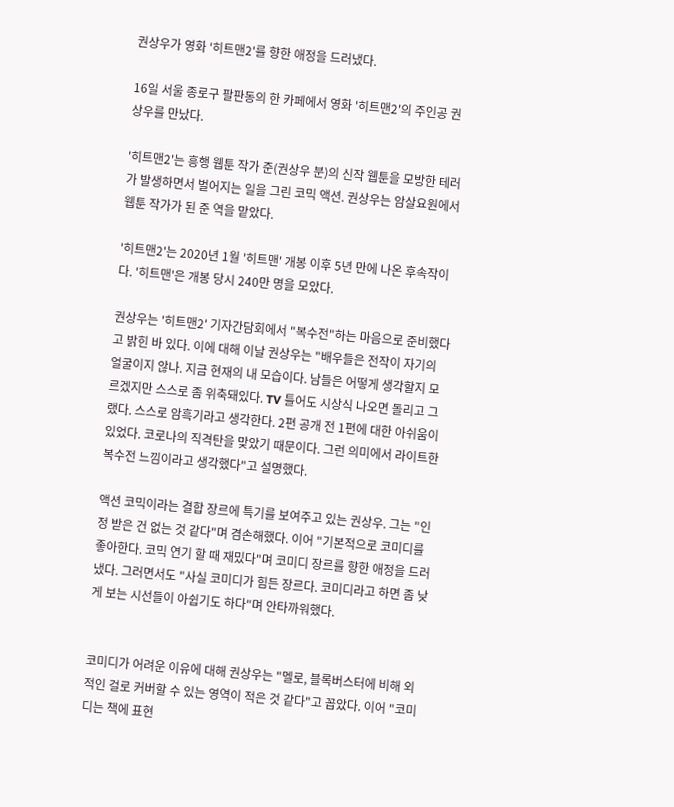권상우가 영화 '히트맨2'를 향한 애정을 드러냈다.

16일 서울 종로구 팔판동의 한 카페에서 영화 '히트맨2'의 주인공 권상우를 만났다.

'히트맨2'는 흥행 웹툰 작가 준(권상우 분)의 신작 웹툰을 모방한 테러가 발생하면서 벌어지는 일을 그린 코믹 액션. 권상우는 암살요원에서 웹툰 작가가 된 준 역을 맡았다.

'히트맨2'는 2020년 1월 '히트맨' 개봉 이후 5년 만에 나온 후속작이다. '히트맨'은 개봉 당시 240만 명을 모았다.

권상우는 '히트맨2' 기자간담회에서 "복수전"하는 마음으로 준비했다고 밝힌 바 있다. 이에 대해 이날 권상우는 "배우들은 전작이 자기의 얼굴이지 않나. 지금 현재의 내 모습이다. 남들은 어떻게 생각할지 모르겠지만 스스로 좀 위축돼있다. TV 틀어도 시상식 나오면 돌리고 그랬다. 스스로 암흑기라고 생각한다. 2편 공개 전 1편에 대한 아쉬움이 있었다. 코로나의 직격탄을 맞았기 때문이다. 그런 의미에서 라이트한 복수전 느낌이라고 생각했다"고 설명했다.

액션 코믹이라는 결합 장르에 특기를 보여주고 있는 권상우. 그는 "인정 받은 건 없는 것 같다"며 겸손해했다. 이어 "기본적으로 코미디를 좋아한다. 코믹 연기 할 때 재밌다"며 코미디 장르를 향한 애정을 드러냈다. 그러면서도 "사실 코미디가 힘든 장르다. 코미디라고 하면 좀 낮게 보는 시선들이 아쉽기도 하다"며 안타까워했다.


코미디가 어려운 이유에 대해 권상우는 "멜로, 블록버스터에 비해 외적인 걸로 커버할 수 있는 영역이 적은 것 같다"고 꼽았다. 이어 "코미디는 책에 표현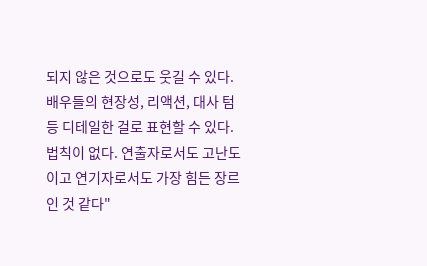되지 않은 것으로도 웃길 수 있다. 배우들의 현장성, 리액션, 대사 텀 등 디테일한 걸로 표현할 수 있다. 법칙이 없다. 연출자로서도 고난도이고 연기자로서도 가장 힘든 장르인 것 같다"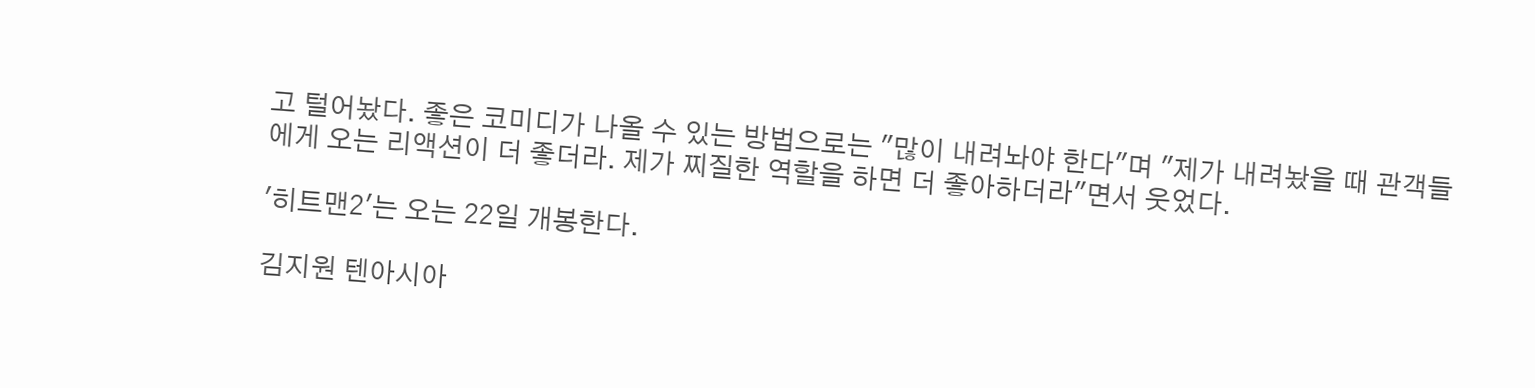고 털어놨다. 좋은 코미디가 나올 수 있는 방법으로는 "많이 내려놔야 한다"며 "제가 내려놨을 때 관객들에게 오는 리액션이 더 좋더라. 제가 찌질한 역할을 하면 더 좋아하더라"면서 웃었다.

'히트맨2'는 오는 22일 개봉한다.

김지원 텐아시아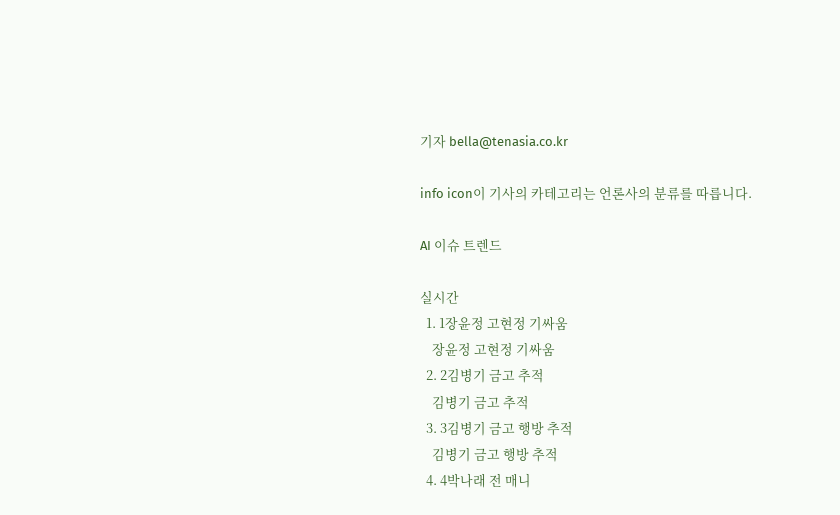기자 bella@tenasia.co.kr

info icon이 기사의 카테고리는 언론사의 분류를 따릅니다.

AI 이슈 트렌드

실시간
  1. 1장윤정 고현정 기싸움
    장윤정 고현정 기싸움
  2. 2김병기 금고 추적
    김병기 금고 추적
  3. 3김병기 금고 행방 추적
    김병기 금고 행방 추적
  4. 4박나래 전 매니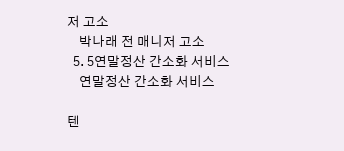저 고소
    박나래 전 매니저 고소
  5. 5연말정산 간소화 서비스
    연말정산 간소화 서비스

텐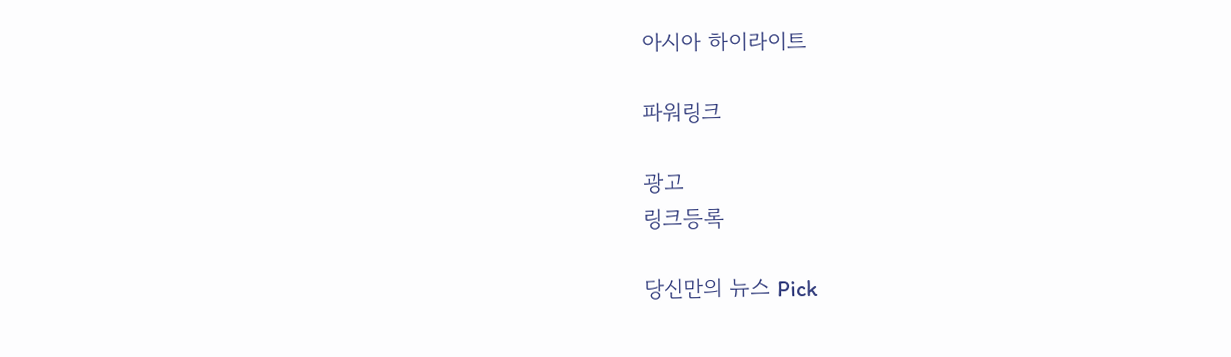아시아 하이라이트

파워링크

광고
링크등록

당신만의 뉴스 Pick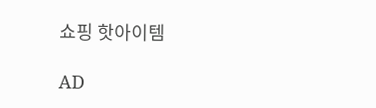쇼핑 핫아이템

AD